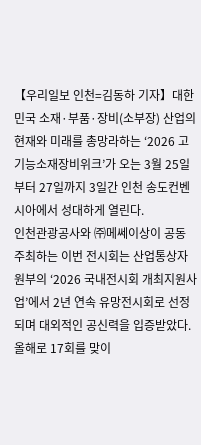【우리일보 인천=김동하 기자】대한민국 소재·부품·장비(소부장) 산업의 현재와 미래를 총망라하는 ‘2026 고기능소재장비위크’가 오는 3월 25일부터 27일까지 3일간 인천 송도컨벤시아에서 성대하게 열린다.
인천관광공사와 ㈜메쎄이상이 공동 주최하는 이번 전시회는 산업통상자원부의 ‘2026 국내전시회 개최지원사업’에서 2년 연속 유망전시회로 선정되며 대외적인 공신력을 입증받았다.
올해로 17회를 맞이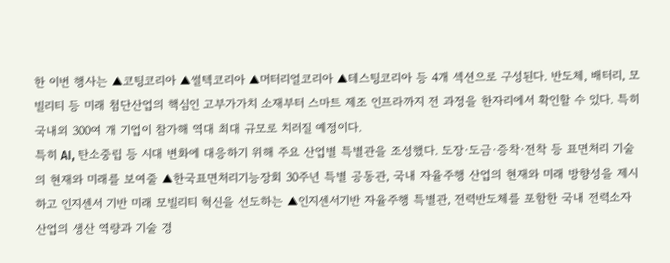한 이번 행사는 ▲코팅코리아 ▲썰텍코리아 ▲머터리얼코리아 ▲테스팅코리아 등 4개 섹션으로 구성된다. 반도체, 배터리, 모빌리티 등 미래 첨단산업의 핵심인 고부가가치 소재부터 스마트 제조 인프라까지 전 과정을 한자리에서 확인할 수 있다. 특히 국내외 300여 개 기업이 참가해 역대 최대 규모로 치러질 예정이다.
특히 AI, 탄소중립 등 시대 변화에 대응하기 위해 주요 산업별 특별관을 조성했다. 도장·도금·증착·전착 등 표면처리 기술의 현재와 미래를 보여줄 ▲한국표면처리기능장회 30주년 특별 공동관, 국내 자율주행 산업의 현재와 미래 방향성을 제시하고 인지센서 기반 미래 모빌리티 혁신을 선도하는 ▲인지센서기반 자율주행 특별관, 전력반도체를 포함한 국내 전력소자 산업의 생산 역량과 기술 경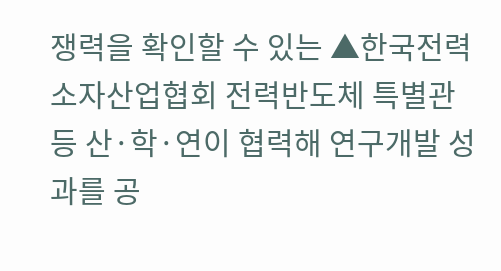쟁력을 확인할 수 있는 ▲한국전력소자산업협회 전력반도체 특별관 등 산·학·연이 협력해 연구개발 성과를 공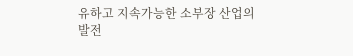유하고 지속가능한 소부장 산업의 발전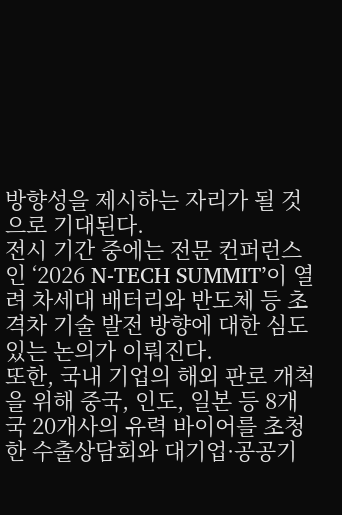방향성을 제시하는 자리가 될 것으로 기대된다.
전시 기간 중에는 전문 컨퍼런스인 ‘2026 N-TECH SUMMIT’이 열려 차세대 배터리와 반도체 등 초격차 기술 발전 방향에 대한 심도 있는 논의가 이뤄진다.
또한, 국내 기업의 해외 판로 개척을 위해 중국, 인도, 일본 등 8개국 20개사의 유력 바이어를 초청한 수출상담회와 대기업·공공기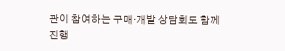관이 참여하는 구매·개발 상담회도 함께 진행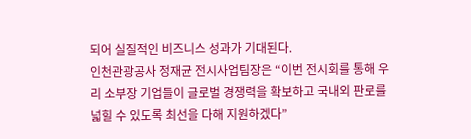되어 실질적인 비즈니스 성과가 기대된다.
인천관광공사 정재균 전시사업팀장은 “이번 전시회를 통해 우리 소부장 기업들이 글로벌 경쟁력을 확보하고 국내외 판로를 넓힐 수 있도록 최선을 다해 지원하겠다”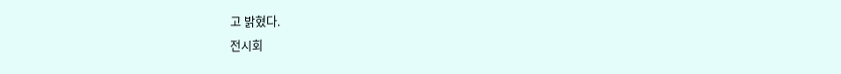고 밝혔다.
전시회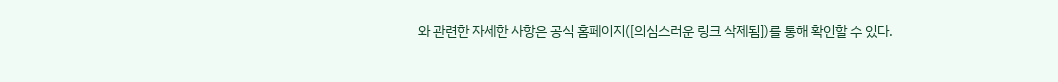와 관련한 자세한 사항은 공식 홈페이지([의심스러운 링크 삭제됨])를 통해 확인할 수 있다.